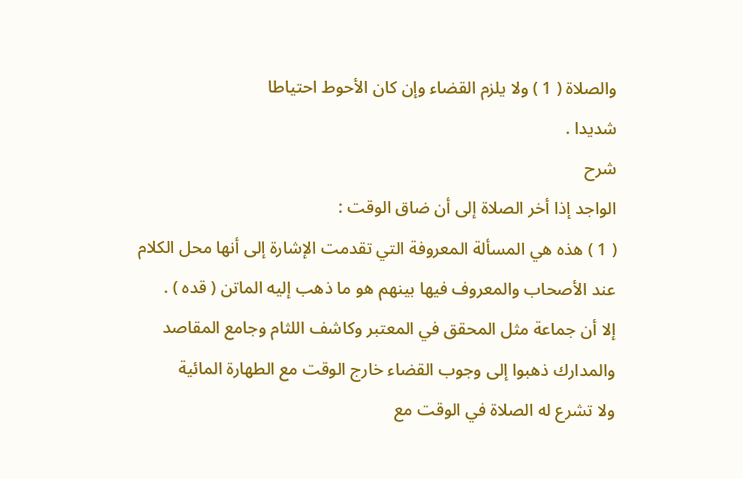والصلاة ( 1 ) ولا يلزم القضاء وإن كان الأحوط احتياطا
شديدا .
شرح
الواجد إذا أخر الصلاة إلى أن ضاق الوقت :
( 1 ) هذه هي المسألة المعروفة التي تقدمت الإشارة إلى أنها محل الكلام
عند الأصحاب والمعروف فيها بينهم هو ما ذهب إليه الماتن ( قده ) .
إلا أن جماعة مثل المحقق في المعتبر وكاشف اللثام وجامع المقاصد
والمدارك ذهبوا إلى وجوب القضاء خارج الوقت مع الطهارة المائية
ولا تشرع له الصلاة في الوقت مع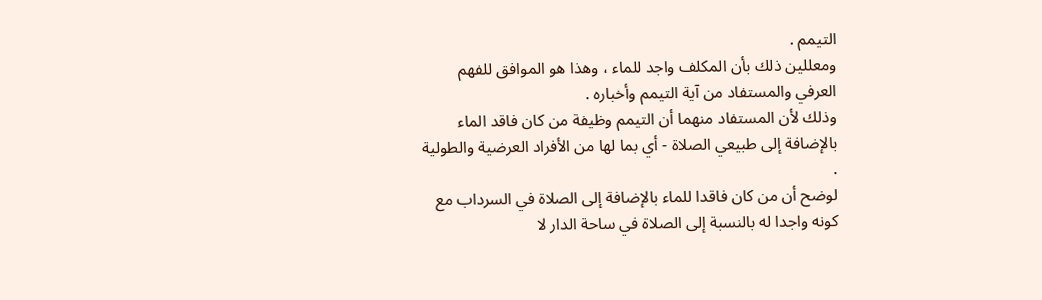التيمم .
ومعللين ذلك بأن المكلف واجد للماء ، وهذا هو الموافق للفهم
العرفي والمستفاد من آية التيمم وأخباره .
وذلك لأن المستفاد منهما أن التيمم وظيفة من كان فاقد الماء
بالإضافة إلى طبيعي الصلاة - أي بما لها من الأفراد العرضية والطولية .
لوضح أن من كان فاقدا للماء بالإضافة إلى الصلاة في السرداب مع
كونه واجدا له بالنسبة إلى الصلاة في ساحة الدار لا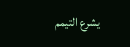يشرع التيمم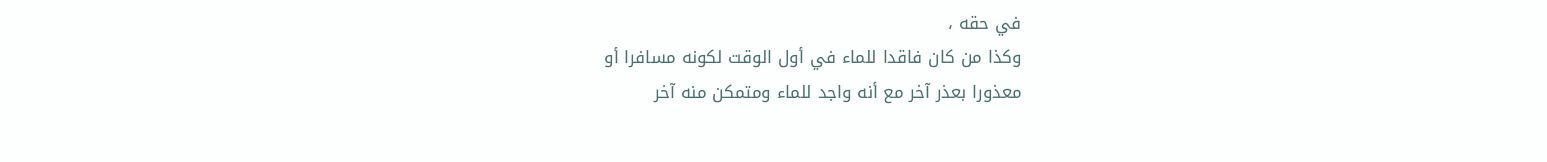في حقه ،
وكذا من كان فاقدا للماء في أول الوقت لكونه مسافرا أو
معذورا بعذر آخر مع أنه واجد للماء ومتمكن منه آخر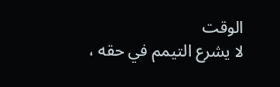الوقت
لا يشرع التيمم في حقه ،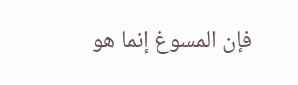فإن المسوغ إنما هو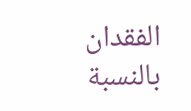الفقدان بالنسبة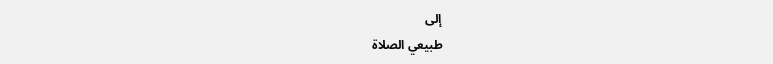إلى
طبيعي الصلاة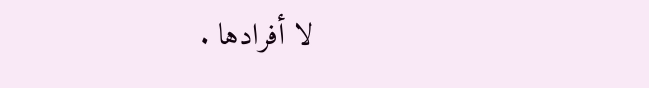لا أفرادها .